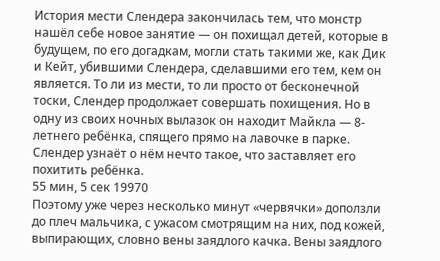История мести Слендера закончилась тем, что монстр нашёл себе новое занятие — он похищал детей, которые в будущем, по его догадкам, могли стать такими же, как Дик и Кейт, убившими Слендера, сделавшими его тем, кем он является. То ли из мести, то ли просто от бесконечной тоски, Слендер продолжает совершать похищения. Но в одну из своих ночных вылазок он находит Майкла — 8-летнего ребёнка, спящего прямо на лавочке в парке. Слендер узнаёт о нём нечто такое, что заставляет его похитить ребёнка.
55 мин, 5 сек 19970
Поэтому уже через несколько минут «червячки» доползли до плеч мальчика, с ужасом смотрящим на них, под кожей, выпирающих, словно вены заядлого качка. Вены заядлого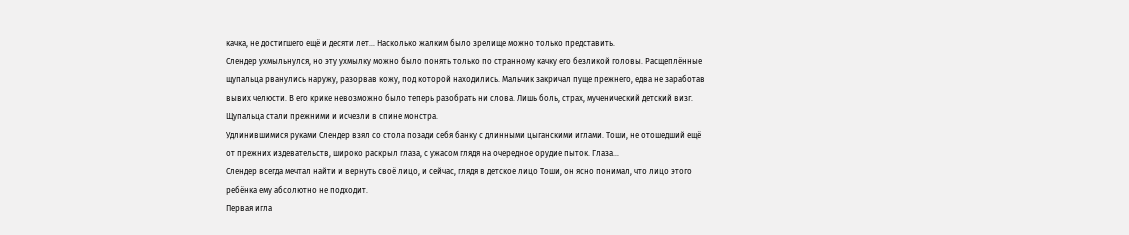качка, не достигшего ещё и десяти лет… Насколько жалким было зрелище можно только представить.
Слендер ухмыльнулся, но эту ухмылку можно было понять только по странному качку его безликой головы. Расщеплённые щупальца рванулись наружу, разорвав кожу, под которой находились. Мальчик закричал пуще прежнего, едва не заработав вывих челюсти. В его крике невозможно было теперь разобрать ни слова. Лишь боль, страх, мученический детский визг.
Щупальца стали прежними и исчезли в спине монстра.
Удлинившимися руками Слендер взял со стола позади себя банку с длинными цыганскими иглами. Тоши, не отошедший ещё от прежних издевательств, широко раскрыл глаза, с ужасом глядя на очередное орудие пыток. Глаза…
Слендер всегда мечтал найти и вернуть своё лицо, и сейчас, глядя в детское лицо Тоши, он ясно понимал, что лицо этого ребёнка ему абсолютно не подходит.
Первая игла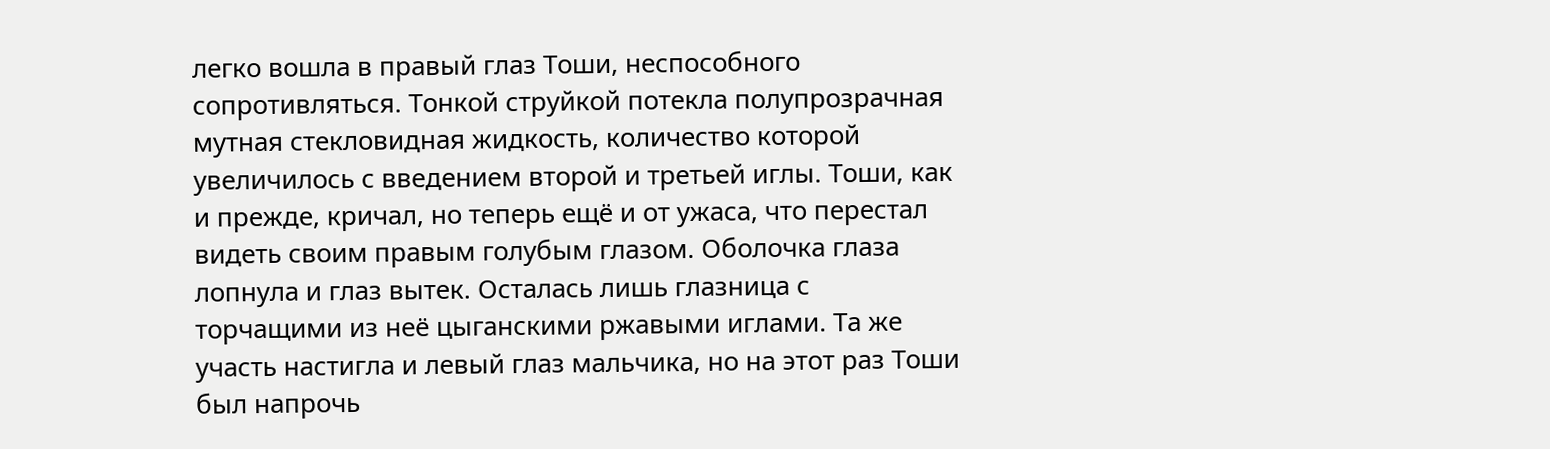легко вошла в правый глаз Тоши, неспособного сопротивляться. Тонкой струйкой потекла полупрозрачная мутная стекловидная жидкость, количество которой увеличилось с введением второй и третьей иглы. Тоши, как и прежде, кричал, но теперь ещё и от ужаса, что перестал видеть своим правым голубым глазом. Оболочка глаза лопнула и глаз вытек. Осталась лишь глазница с торчащими из неё цыганскими ржавыми иглами. Та же участь настигла и левый глаз мальчика, но на этот раз Тоши был напрочь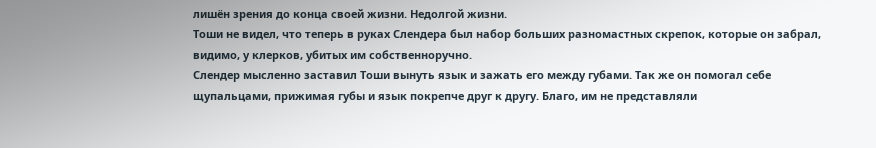лишён зрения до конца своей жизни. Недолгой жизни.
Тоши не видел, что теперь в руках Слендера был набор больших разномастных скрепок, которые он забрал, видимо, у клерков, убитых им собственноручно.
Слендер мысленно заставил Тоши вынуть язык и зажать его между губами. Так же он помогал себе щупальцами, прижимая губы и язык покрепче друг к другу. Благо, им не представляли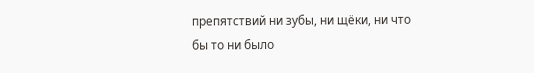препятствий ни зубы, ни щёки, ни что бы то ни было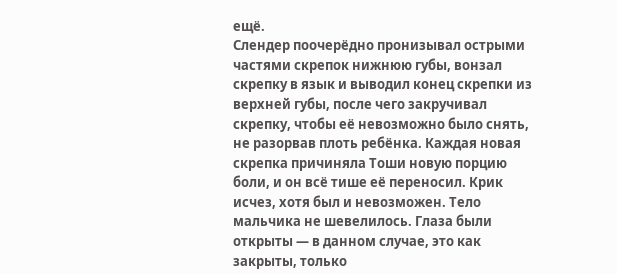ещё.
Слендер поочерёдно пронизывал острыми частями скрепок нижнюю губы, вонзал скрепку в язык и выводил конец скрепки из верхней губы, после чего закручивал скрепку, чтобы её невозможно было снять, не разорвав плоть ребёнка. Каждая новая скрепка причиняла Тоши новую порцию боли, и он всё тише её переносил. Крик исчез, хотя был и невозможен. Тело мальчика не шевелилось. Глаза были открыты — в данном случае, это как закрыты, только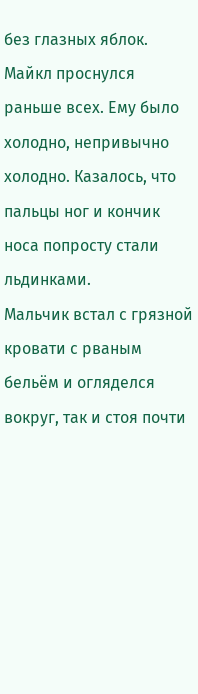без глазных яблок.
Майкл проснулся раньше всех. Ему было холодно, непривычно холодно. Казалось, что пальцы ног и кончик носа попросту стали льдинками.
Мальчик встал с грязной кровати с рваным бельём и огляделся вокруг, так и стоя почти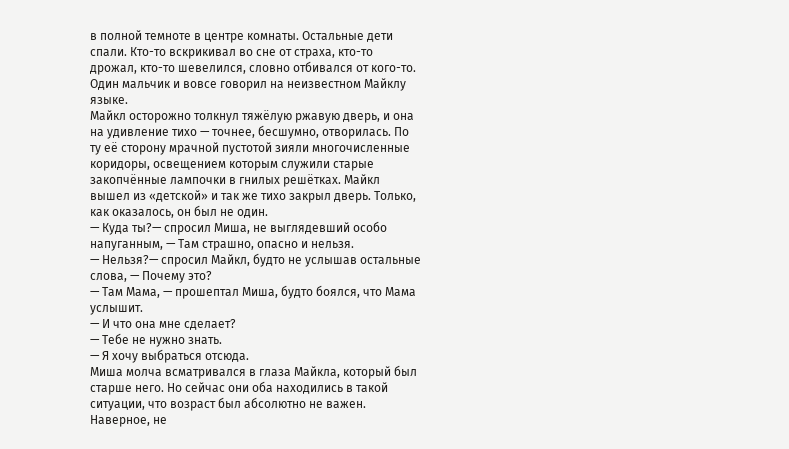в полной темноте в центре комнаты. Остальные дети спали. Кто-то вскрикивал во сне от страха, кто-то дрожал, кто-то шевелился, словно отбивался от кого-то. Один мальчик и вовсе говорил на неизвестном Майклу языке.
Майкл осторожно толкнул тяжёлую ржавую дверь, и она на удивление тихо — точнее, бесшумно, отворилась. По ту её сторону мрачной пустотой зияли многочисленные коридоры, освещением которым служили старые закопчённые лампочки в гнилых решётках. Майкл вышел из «детской» и так же тихо закрыл дверь. Только, как оказалось, он был не один.
— Куда ты?— спросил Миша, не выглядевший особо напуганным, — Там страшно, опасно и нельзя.
— Нельзя?— спросил Майкл, будто не услышав остальные слова, — Почему это?
— Там Мама, — прошептал Миша, будто боялся, что Мама услышит.
— И что она мне сделает?
— Тебе не нужно знать.
— Я хочу выбраться отсюда.
Миша молча всматривался в глаза Майкла, который был старше него. Но сейчас они оба находились в такой ситуации, что возраст был абсолютно не важен. Наверное, не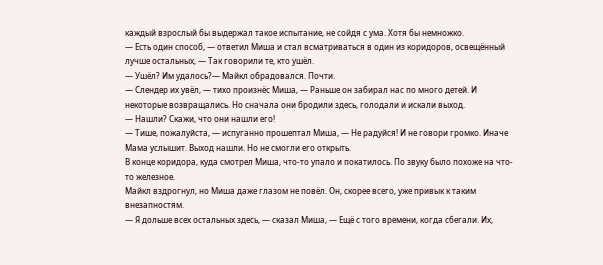каждый взрослый бы выдержал такое испытание, не сойдя с ума. Хотя бы немножко.
— Есть один способ, — ответил Миша и стал всматриваться в один из коридоров, освещённый лучше остальных, — Так говорили те, кто ушёл.
— Ушёл? Им удалось?— Майкл обрадовался. Почти.
— Слендер их увёл, — тихо произнёс Миша, — Раньше он забирал нас по много детей. И некоторые возвращались. Но сначала они бродили здесь, голодали и искали выход.
— Нашли? Скажи, что они нашли его!
— Тише, пожалуйста, — испуганно прошептал Миша, — Не радуйся! И не говори громко. Иначе Мама услышит. Выход нашли. Но не смогли его открыть.
В конце коридора, куда смотрел Миша, что-то упало и покатилось. По звуку было похоже на что-то железное.
Майкл вздрогнул, но Миша даже глазом не повёл. Он, скорее всего, уже привык к таким внезапностям.
— Я дольше всех остальных здесь, — сказал Миша, — Ещё с того времени, когда сбегали. Их,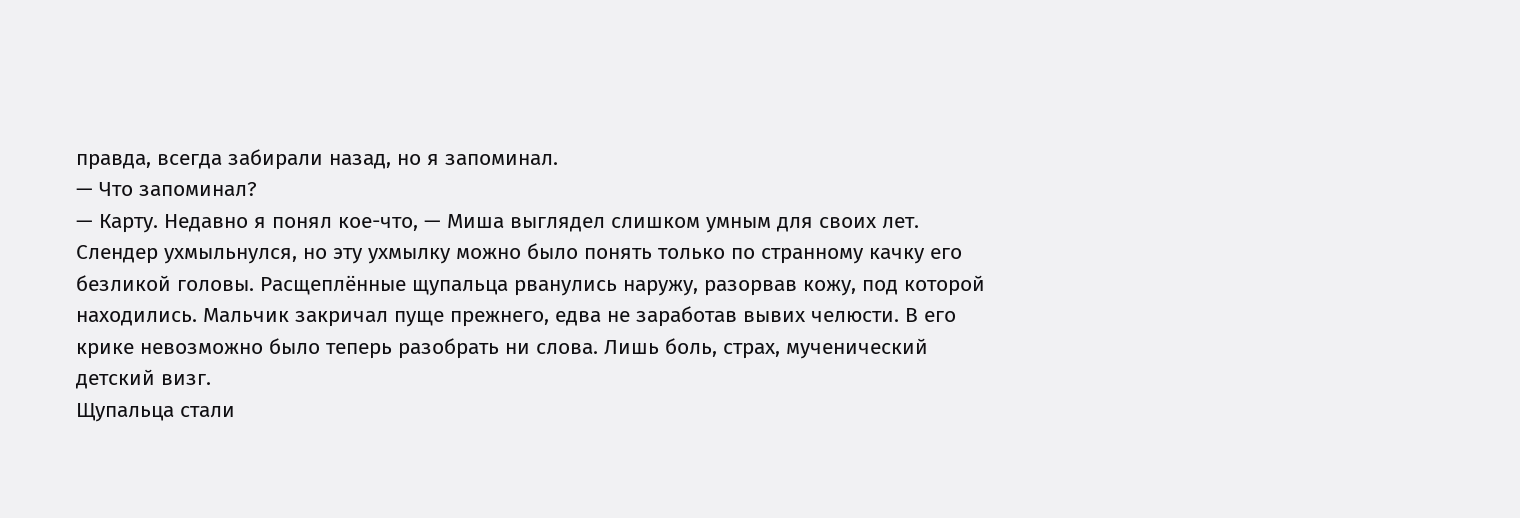правда, всегда забирали назад, но я запоминал.
— Что запоминал?
— Карту. Недавно я понял кое-что, — Миша выглядел слишком умным для своих лет.
Слендер ухмыльнулся, но эту ухмылку можно было понять только по странному качку его безликой головы. Расщеплённые щупальца рванулись наружу, разорвав кожу, под которой находились. Мальчик закричал пуще прежнего, едва не заработав вывих челюсти. В его крике невозможно было теперь разобрать ни слова. Лишь боль, страх, мученический детский визг.
Щупальца стали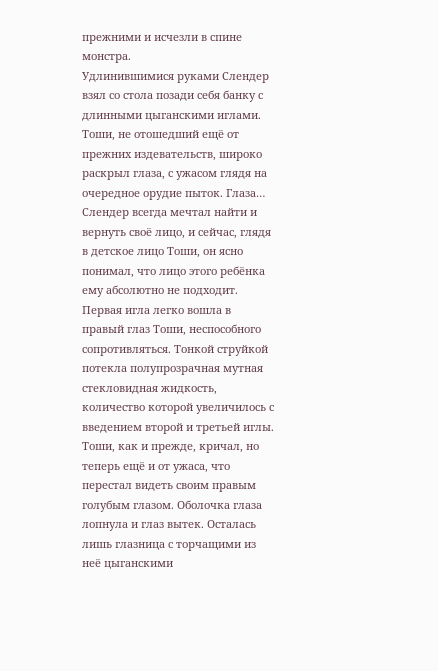прежними и исчезли в спине монстра.
Удлинившимися руками Слендер взял со стола позади себя банку с длинными цыганскими иглами. Тоши, не отошедший ещё от прежних издевательств, широко раскрыл глаза, с ужасом глядя на очередное орудие пыток. Глаза…
Слендер всегда мечтал найти и вернуть своё лицо, и сейчас, глядя в детское лицо Тоши, он ясно понимал, что лицо этого ребёнка ему абсолютно не подходит.
Первая игла легко вошла в правый глаз Тоши, неспособного сопротивляться. Тонкой струйкой потекла полупрозрачная мутная стекловидная жидкость, количество которой увеличилось с введением второй и третьей иглы. Тоши, как и прежде, кричал, но теперь ещё и от ужаса, что перестал видеть своим правым голубым глазом. Оболочка глаза лопнула и глаз вытек. Осталась лишь глазница с торчащими из неё цыганскими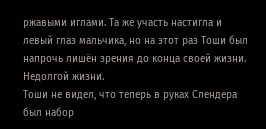ржавыми иглами. Та же участь настигла и левый глаз мальчика, но на этот раз Тоши был напрочь лишён зрения до конца своей жизни. Недолгой жизни.
Тоши не видел, что теперь в руках Слендера был набор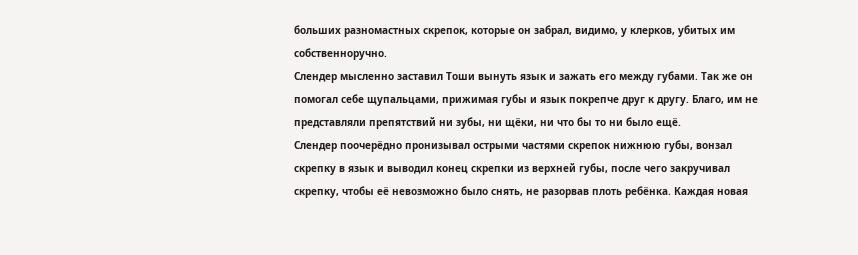больших разномастных скрепок, которые он забрал, видимо, у клерков, убитых им собственноручно.
Слендер мысленно заставил Тоши вынуть язык и зажать его между губами. Так же он помогал себе щупальцами, прижимая губы и язык покрепче друг к другу. Благо, им не представляли препятствий ни зубы, ни щёки, ни что бы то ни было ещё.
Слендер поочерёдно пронизывал острыми частями скрепок нижнюю губы, вонзал скрепку в язык и выводил конец скрепки из верхней губы, после чего закручивал скрепку, чтобы её невозможно было снять, не разорвав плоть ребёнка. Каждая новая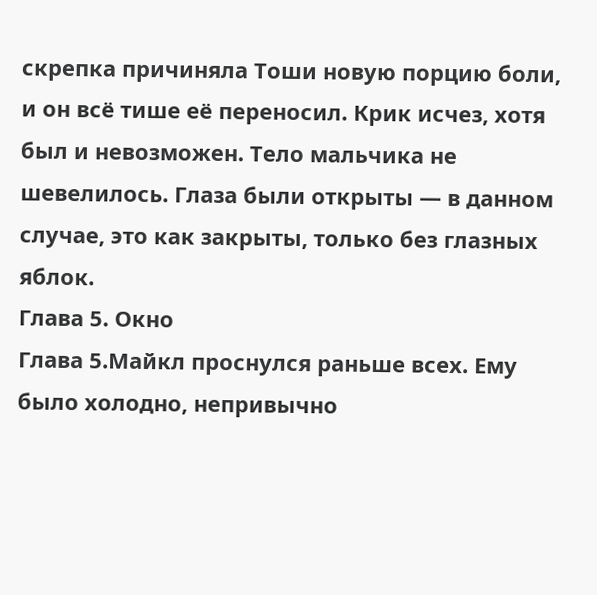скрепка причиняла Тоши новую порцию боли, и он всё тише её переносил. Крик исчез, хотя был и невозможен. Тело мальчика не шевелилось. Глаза были открыты — в данном случае, это как закрыты, только без глазных яблок.
Глава 5. Окно
Глава 5.Майкл проснулся раньше всех. Ему было холодно, непривычно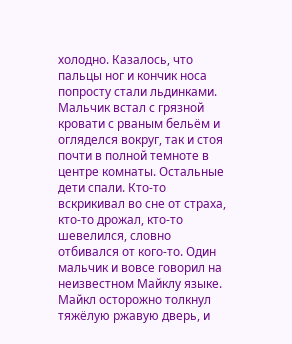холодно. Казалось, что пальцы ног и кончик носа попросту стали льдинками.
Мальчик встал с грязной кровати с рваным бельём и огляделся вокруг, так и стоя почти в полной темноте в центре комнаты. Остальные дети спали. Кто-то вскрикивал во сне от страха, кто-то дрожал, кто-то шевелился, словно отбивался от кого-то. Один мальчик и вовсе говорил на неизвестном Майклу языке.
Майкл осторожно толкнул тяжёлую ржавую дверь, и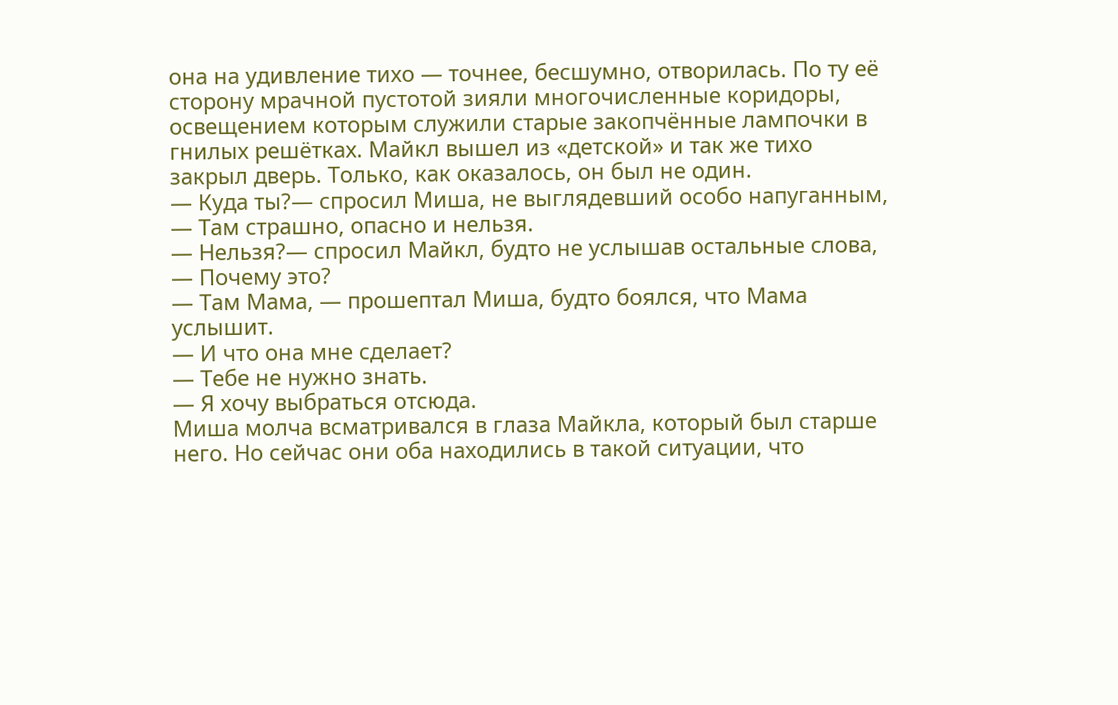она на удивление тихо — точнее, бесшумно, отворилась. По ту её сторону мрачной пустотой зияли многочисленные коридоры, освещением которым служили старые закопчённые лампочки в гнилых решётках. Майкл вышел из «детской» и так же тихо закрыл дверь. Только, как оказалось, он был не один.
— Куда ты?— спросил Миша, не выглядевший особо напуганным, — Там страшно, опасно и нельзя.
— Нельзя?— спросил Майкл, будто не услышав остальные слова, — Почему это?
— Там Мама, — прошептал Миша, будто боялся, что Мама услышит.
— И что она мне сделает?
— Тебе не нужно знать.
— Я хочу выбраться отсюда.
Миша молча всматривался в глаза Майкла, который был старше него. Но сейчас они оба находились в такой ситуации, что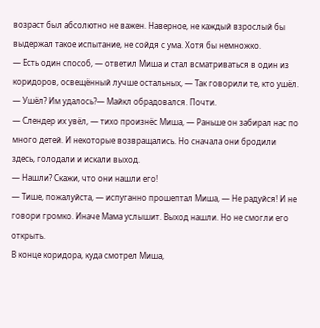возраст был абсолютно не важен. Наверное, не каждый взрослый бы выдержал такое испытание, не сойдя с ума. Хотя бы немножко.
— Есть один способ, — ответил Миша и стал всматриваться в один из коридоров, освещённый лучше остальных, — Так говорили те, кто ушёл.
— Ушёл? Им удалось?— Майкл обрадовался. Почти.
— Слендер их увёл, — тихо произнёс Миша, — Раньше он забирал нас по много детей. И некоторые возвращались. Но сначала они бродили здесь, голодали и искали выход.
— Нашли? Скажи, что они нашли его!
— Тише, пожалуйста, — испуганно прошептал Миша, — Не радуйся! И не говори громко. Иначе Мама услышит. Выход нашли. Но не смогли его открыть.
В конце коридора, куда смотрел Миша,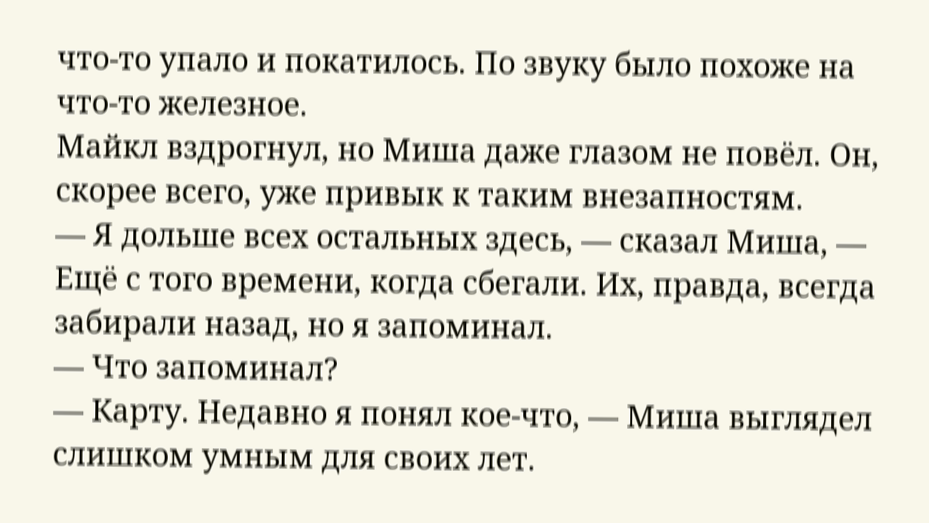что-то упало и покатилось. По звуку было похоже на что-то железное.
Майкл вздрогнул, но Миша даже глазом не повёл. Он, скорее всего, уже привык к таким внезапностям.
— Я дольше всех остальных здесь, — сказал Миша, — Ещё с того времени, когда сбегали. Их, правда, всегда забирали назад, но я запоминал.
— Что запоминал?
— Карту. Недавно я понял кое-что, — Миша выглядел слишком умным для своих лет.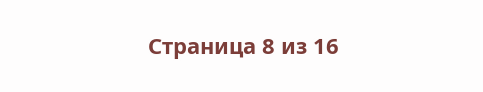Страница 8 из 16